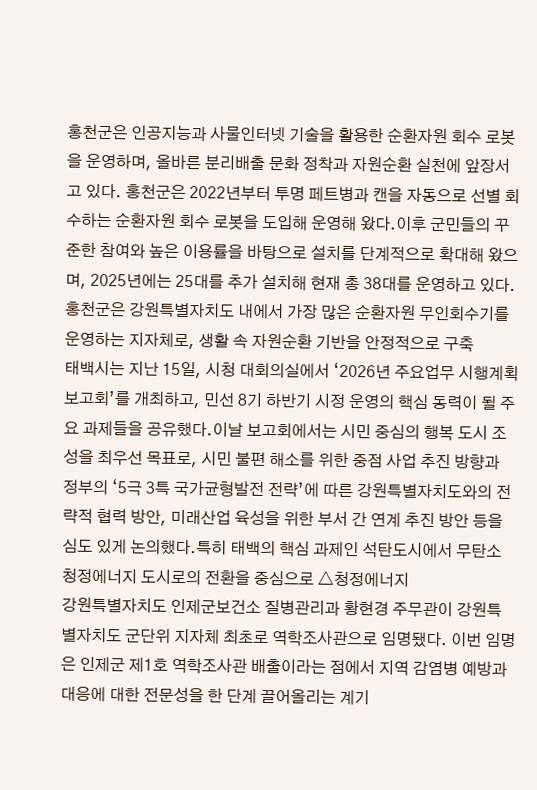홍천군은 인공지능과 사물인터넷 기술을 활용한 순환자원 회수 로봇을 운영하며, 올바른 분리배출 문화 정착과 자원순환 실천에 앞장서고 있다. 홍천군은 2022년부터 투명 페트병과 캔을 자동으로 선별 회수하는 순환자원 회수 로봇을 도입해 운영해 왔다.이후 군민들의 꾸준한 참여와 높은 이용률을 바탕으로 설치를 단계적으로 확대해 왔으며, 2025년에는 25대를 추가 설치해 현재 총 38대를 운영하고 있다.홍천군은 강원특별자치도 내에서 가장 많은 순환자원 무인회수기를 운영하는 지자체로, 생활 속 자원순환 기반을 안정적으로 구축
태백시는 지난 15일, 시청 대회의실에서 ‘2026년 주요업무 시행계획 보고회’를 개최하고, 민선 8기 하반기 시정 운영의 핵심 동력이 될 주요 과제들을 공유했다.이날 보고회에서는 시민 중심의 행복 도시 조성을 최우선 목표로, 시민 불편 해소를 위한 중점 사업 추진 방향과 정부의 ‘5극 3특 국가균형발전 전략’에 따른 강원특별자치도와의 전략적 협력 방안, 미래산업 육성을 위한 부서 간 연계 추진 방안 등을 심도 있게 논의했다.특히 태백의 핵심 과제인 석탄도시에서 무탄소 청정에너지 도시로의 전환을 중심으로 △청정에너지
강원특별자치도 인제군보건소 질병관리과 황현경 주무관이 강원특별자치도 군단위 지자체 최초로 역학조사관으로 임명됐다. 이번 임명은 인제군 제1호 역학조사관 배출이라는 점에서 지역 감염병 예방과 대응에 대한 전문성을 한 단계 끌어올리는 계기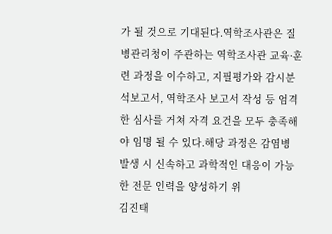가 될 것으로 기대된다.역학조사관은 질병관리청이 주관하는 역학조사관 교육·훈련 과정을 이수하고, 지필평가와 감시분석보고서, 역학조사 보고서 작성 등 엄격한 심사를 거쳐 자격 요건을 모두 충족해야 임명 될 수 있다.해당 과정은 감염병 발생 시 신속하고 과학적인 대응이 가능한 전문 인력을 양성하기 위
김진태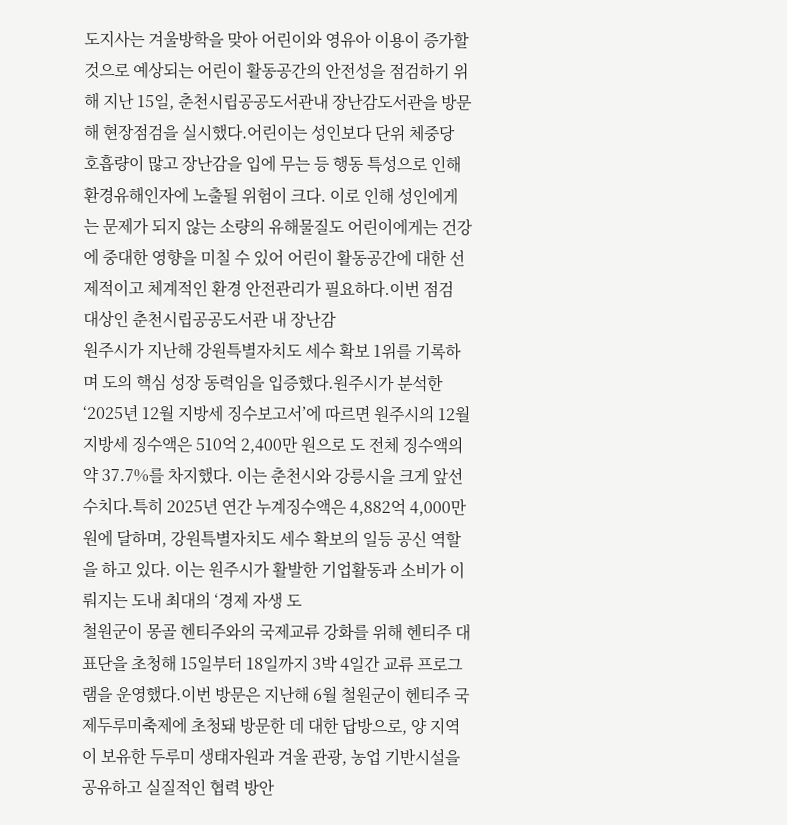도지사는 겨울방학을 맞아 어린이와 영유아 이용이 증가할 것으로 예상되는 어린이 활동공간의 안전성을 점검하기 위해 지난 15일, 춘천시립공공도서관내 장난감도서관을 방문해 현장점검을 실시했다.어린이는 성인보다 단위 체중당 호흡량이 많고 장난감을 입에 무는 등 행동 특성으로 인해 환경유해인자에 노출될 위험이 크다. 이로 인해 성인에게는 문제가 되지 않는 소량의 유해물질도 어린이에게는 건강에 중대한 영향을 미칠 수 있어 어린이 활동공간에 대한 선제적이고 체계적인 환경 안전관리가 필요하다.이번 점검 대상인 춘천시립공공도서관 내 장난감
원주시가 지난해 강원특별자치도 세수 확보 1위를 기록하며 도의 핵심 성장 동력임을 입증했다.원주시가 분석한 ‘2025년 12월 지방세 징수보고서’에 따르면 원주시의 12월 지방세 징수액은 510억 2,400만 원으로 도 전체 징수액의 약 37.7%를 차지했다. 이는 춘천시와 강릉시을 크게 앞선 수치다.특히 2025년 연간 누계징수액은 4,882억 4,000만 원에 달하며, 강원특별자치도 세수 확보의 일등 공신 역할을 하고 있다. 이는 원주시가 활발한 기업활동과 소비가 이뤄지는 도내 최대의 ‘경제 자생 도
철원군이 몽골 헨티주와의 국제교류 강화를 위해 헨티주 대표단을 초청해 15일부터 18일까지 3박 4일간 교류 프로그램을 운영했다.이번 방문은 지난해 6월 철원군이 헨티주 국제두루미축제에 초청돼 방문한 데 대한 답방으로, 양 지역이 보유한 두루미 생태자원과 겨울 관광, 농업 기반시설을 공유하고 실질적인 협력 방안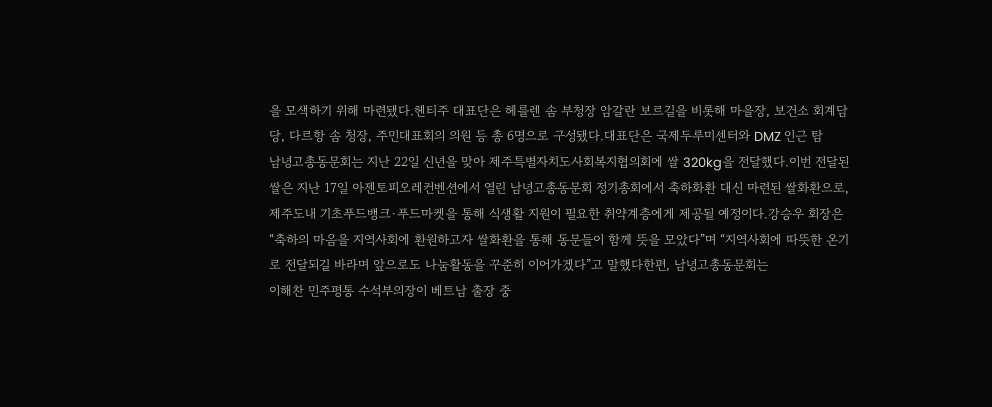을 모색하기 위해 마련됐다.헨티주 대표단은 헤를렌 솜 부청장 암갈란 보르길을 비롯해 마을장, 보건소 회계담당, 다르항 솜 청장, 주민대표회의 의원 등 총 6명으로 구성됐다.대표단은 국제두루미센터와 DMZ 인근 탐
남녕고총동문회는 지난 22일 신년을 맞아 제주특별자치도사회복지협의회에 쌀 320kg을 전달했다.이번 전달된 쌀은 지난 17일 아젠토피오레컨벤션에서 열린 남녕고총동문회 정기총회에서 축하화환 대신 마련된 쌀화환으로, 제주도내 기초푸드뱅크·푸드마켓을 통해 식생활 지원이 필요한 취약계층에게 제공될 예정이다.강승우 회장은 “축하의 마음을 지역사회에 환원하고자 쌀화환을 통해 동문들이 함께 뜻을 모았다”며 “지역사회에 따뜻한 온기로 전달되길 바라며 앞으로도 나눔활동을 꾸준히 이어가겠다”고 말했다한편, 남녕고총동문회는
이해찬 민주평통 수석부의장이 베트남 출장 중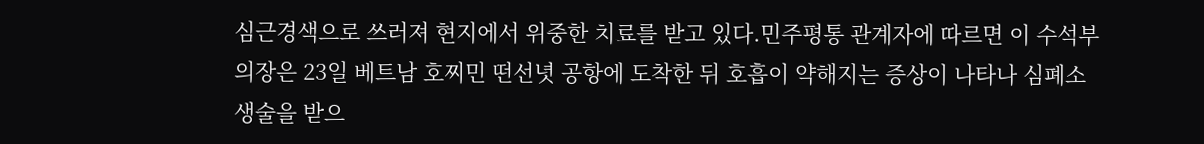심근경색으로 쓰러져 현지에서 위중한 치료를 받고 있다.민주평통 관계자에 따르면 이 수석부의장은 23일 베트남 호찌민 떤선녓 공항에 도착한 뒤 호흡이 약해지는 증상이 나타나 심폐소생술을 받으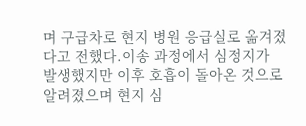며 구급차로 현지 병원 응급실로 옮겨졌다고 전했다.이송 과정에서 심정지가 발생했지만 이후 호흡이 돌아온 것으로 알려졌으며 현지 심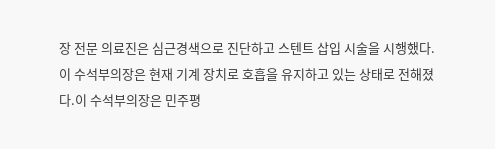장 전문 의료진은 심근경색으로 진단하고 스텐트 삽입 시술을 시행했다.이 수석부의장은 현재 기계 장치로 호흡을 유지하고 있는 상태로 전해졌다.이 수석부의장은 민주평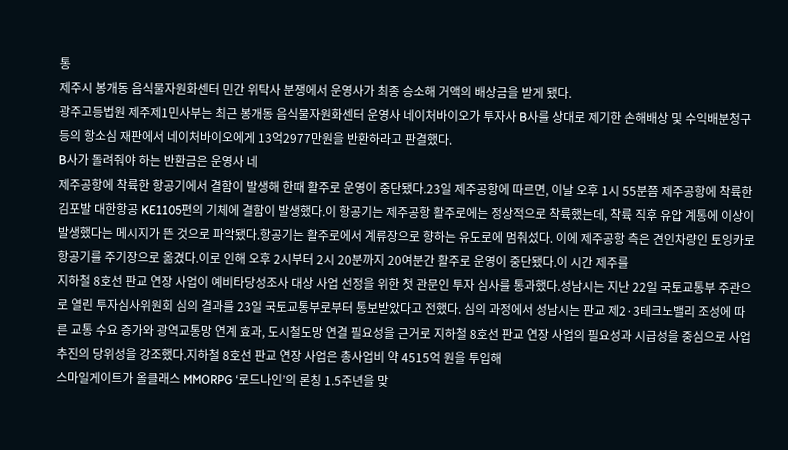통
제주시 봉개동 음식물자원화센터 민간 위탁사 분쟁에서 운영사가 최종 승소해 거액의 배상금을 받게 됐다.
광주고등법원 제주제1민사부는 최근 봉개동 음식물자원화센터 운영사 네이처바이오가 투자사 B사를 상대로 제기한 손해배상 및 수익배분청구 등의 항소심 재판에서 네이처바이오에게 13억2977만원을 반환하라고 판결했다.
B사가 돌려줘야 하는 반환금은 운영사 네
제주공항에 착륙한 항공기에서 결함이 발생해 한때 활주로 운영이 중단됐다.23일 제주공항에 따르면, 이날 오후 1시 55분쯤 제주공항에 착륙한 김포발 대한항공 KE1105편의 기체에 결함이 발생했다.이 항공기는 제주공항 활주로에는 정상적으로 착륙했는데, 착륙 직후 유압 계통에 이상이 발생했다는 메시지가 뜬 것으로 파악됐다.항공기는 활주로에서 계류장으로 향하는 유도로에 멈춰섰다. 이에 제주공항 측은 견인차량인 토잉카로 항공기를 주기장으로 옮겼다.이로 인해 오후 2시부터 2시 20분까지 20여분간 활주로 운영이 중단됐다.이 시간 제주를
지하철 8호선 판교 연장 사업이 예비타당성조사 대상 사업 선정을 위한 첫 관문인 투자 심사를 통과했다.성남시는 지난 22일 국토교통부 주관으로 열린 투자심사위원회 심의 결과를 23일 국토교통부로부터 통보받았다고 전했다. 심의 과정에서 성남시는 판교 제2·3테크노밸리 조성에 따른 교통 수요 증가와 광역교통망 연계 효과, 도시철도망 연결 필요성을 근거로 지하철 8호선 판교 연장 사업의 필요성과 시급성을 중심으로 사업 추진의 당위성을 강조했다.지하철 8호선 판교 연장 사업은 총사업비 약 4515억 원을 투입해
스마일게이트가 올클래스 MMORPG ‘로드나인’의 론칭 1.5주년을 맞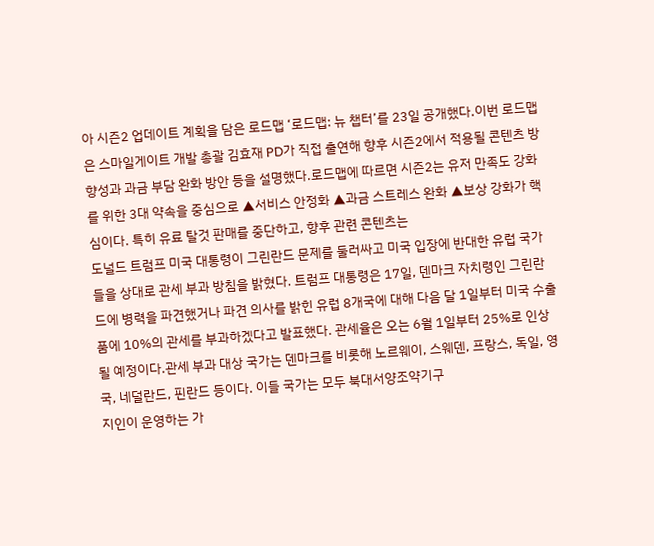아 시즌2 업데이트 계획을 담은 로드맵 ‘로드맵: 뉴 챕터’를 23일 공개했다.이번 로드맵은 스마일게이트 개발 총괄 김효재 PD가 직접 출연해 향후 시즌2에서 적용될 콘텐츠 방향성과 과금 부담 완화 방안 등을 설명했다.로드맵에 따르면 시즌2는 유저 만족도 강화를 위한 3대 약속을 중심으로 ▲서비스 안정화 ▲과금 스트레스 완화 ▲보상 강화가 핵심이다. 특히 유료 탈것 판매를 중단하고, 향후 관련 콘텐츠는
도널드 트럼프 미국 대통령이 그린란드 문제를 둘러싸고 미국 입장에 반대한 유럽 국가들을 상대로 관세 부과 방침을 밝혔다. 트럼프 대통령은 17일, 덴마크 자치령인 그린란드에 병력을 파견했거나 파견 의사를 밝힌 유럽 8개국에 대해 다음 달 1일부터 미국 수출품에 10%의 관세를 부과하겠다고 발표했다. 관세율은 오는 6월 1일부터 25%로 인상될 예정이다.관세 부과 대상 국가는 덴마크를 비롯해 노르웨이, 스웨덴, 프랑스, 독일, 영국, 네덜란드, 핀란드 등이다. 이들 국가는 모두 북대서양조약기구
지인이 운영하는 가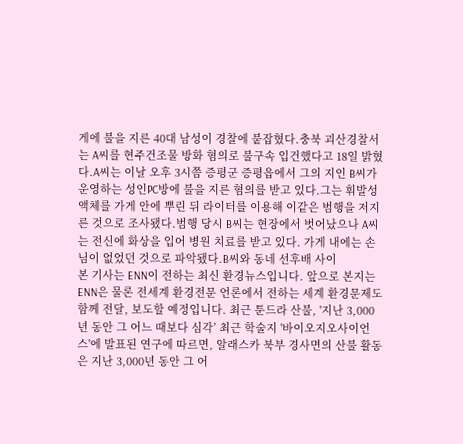게에 불을 지른 40대 남성이 경찰에 붙잡혔다.충북 괴산경찰서는 A씨를 현주건조물 방화 혐의로 불구속 입건했다고 18일 밝혔다.A씨는 이날 오후 3시쯤 증평군 증평읍에서 그의 지인 B씨가 운영하는 성인PC방에 불을 지른 혐의를 받고 있다.그는 휘발성 액체를 가게 안에 뿌린 뒤 라이터를 이용해 이같은 범행을 저지른 것으로 조사됐다.범행 당시 B씨는 현장에서 벗어났으나 A씨는 전신에 화상을 입어 병원 치료를 받고 있다. 가게 내에는 손님이 없었던 것으로 파악됐다.B씨와 동네 선후배 사이
본 기사는 ENN이 전하는 최신 환경뉴스입니다. 앞으로 본지는 ENN은 물론 전세계 환경전문 언론에서 전하는 세계 환경문제도 함께 전달, 보도할 예정입니다. 최근 툰드라 산불, '지난 3,000년 동안 그 어느 때보다 심각’ 최근 학술지 '바이오지오사이언스'에 발표된 연구에 따르면, 알래스카 북부 경사면의 산불 활동은 지난 3,000년 동안 그 어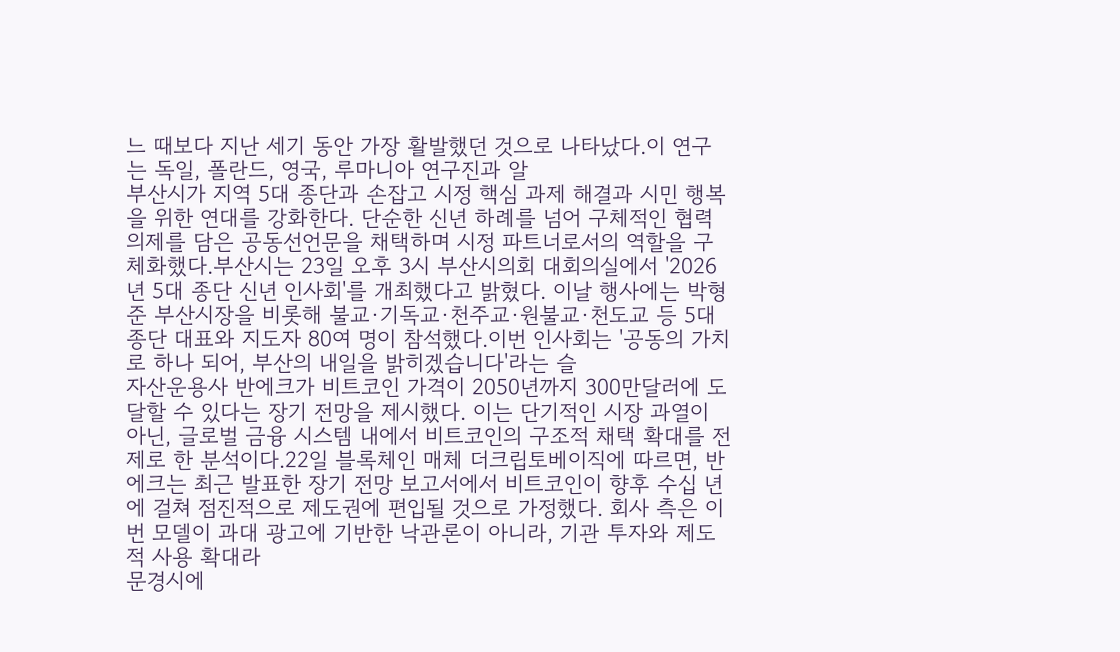느 때보다 지난 세기 동안 가장 활발했던 것으로 나타났다.이 연구는 독일, 폴란드, 영국, 루마니아 연구진과 알
부산시가 지역 5대 종단과 손잡고 시정 핵심 과제 해결과 시민 행복을 위한 연대를 강화한다. 단순한 신년 하례를 넘어 구체적인 협력 의제를 담은 공동선언문을 채택하며 시정 파트너로서의 역할을 구체화했다.부산시는 23일 오후 3시 부산시의회 대회의실에서 '2026년 5대 종단 신년 인사회'를 개최했다고 밝혔다. 이날 행사에는 박형준 부산시장을 비롯해 불교·기독교·천주교·원불교·천도교 등 5대 종단 대표와 지도자 80여 명이 참석했다.이번 인사회는 '공동의 가치로 하나 되어, 부산의 내일을 밝히겠습니다'라는 슬
자산운용사 반에크가 비트코인 가격이 2050년까지 300만달러에 도달할 수 있다는 장기 전망을 제시했다. 이는 단기적인 시장 과열이 아닌, 글로벌 금융 시스템 내에서 비트코인의 구조적 채택 확대를 전제로 한 분석이다.22일 블록체인 매체 더크립토베이직에 따르면, 반에크는 최근 발표한 장기 전망 보고서에서 비트코인이 향후 수십 년에 걸쳐 점진적으로 제도권에 편입될 것으로 가정했다. 회사 측은 이번 모델이 과대 광고에 기반한 낙관론이 아니라, 기관 투자와 제도적 사용 확대라
문경시에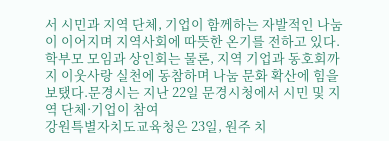서 시민과 지역 단체, 기업이 함께하는 자발적인 나눔이 이어지며 지역사회에 따뜻한 온기를 전하고 있다. 학부모 모임과 상인회는 물론, 지역 기업과 동호회까지 이웃사랑 실천에 동참하며 나눔 문화 확산에 힘을 보탰다.문경시는 지난 22일 문경시청에서 시민 및 지역 단체·기업이 참여
강원특별자치도교육청은 23일, 원주 치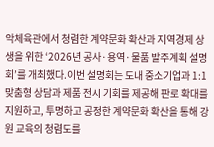악체육관에서 청렴한 계약문화 확산과 지역경제 상생을 위한 ‘2026년 공사·용역·물품 발주계획 설명회’를 개최했다.이번 설명회는 도내 중소기업과 1:1 맞춤형 상담과 제품 전시 기회를 제공해 판로 확대를 지원하고, 투명하고 공정한 계약문화 확산을 통해 강원 교육의 청렴도를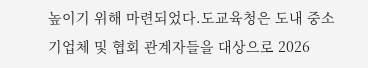높이기 위해 마련되었다.도교육청은 도내 중소기업체 및 협회 관계자들을 대상으로 2026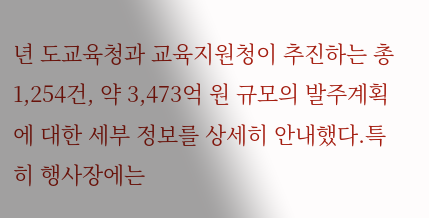년 도교육청과 교육지원청이 추진하는 총 1,254건, 약 3,473억 원 규모의 발주계획에 대한 세부 정보를 상세히 안내했다.특히 행사장에는